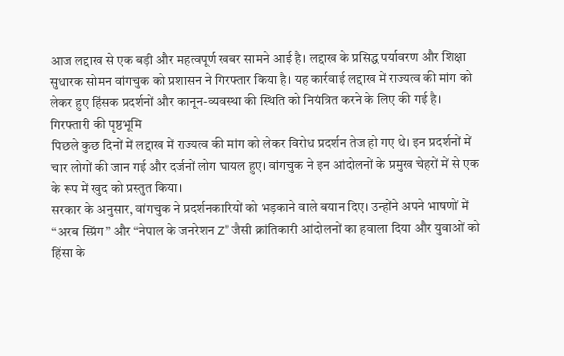आज लद्दाख से एक बड़ी और महत्वपूर्ण खबर सामने आई है। लद्दाख के प्रसिद्ध पर्यावरण और शिक्षा सुधारक सोमन वांगचुक को प्रशासन ने गिरफ्तार किया है। यह कार्रवाई लद्दाख में राज्यत्व की मांग को लेकर हुए हिंसक प्रदर्शनों और कानून-व्यवस्था की स्थिति को नियंत्रित करने के लिए की गई है।
गिरफ्तारी की पृष्ठभूमि
पिछले कुछ दिनों में लद्दाख में राज्यत्व की मांग को लेकर विरोध प्रदर्शन तेज हो गए थे। इन प्रदर्शनों में चार लोगों की जान गई और दर्जनों लोग घायल हुए। वांगचुक ने इन आंदोलनों के प्रमुख चेहरों में से एक के रूप में खुद को प्रस्तुत किया।
सरकार के अनुसार, वांगचुक ने प्रदर्शनकारियों को भड़काने वाले बयान दिए। उन्होंने अपने भाषणों में “अरब स्प्रिंग” और “नेपाल के जनरेशन Z” जैसी क्रांतिकारी आंदोलनों का हवाला दिया और युवाओं को हिंसा के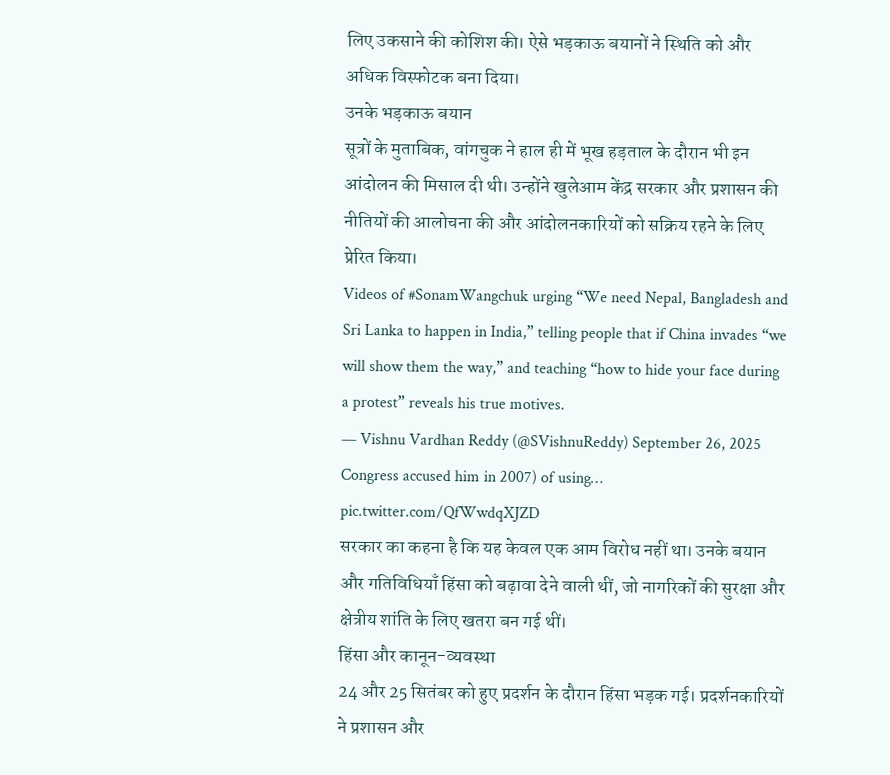लिए उकसाने की कोशिश की। ऐसे भड़काऊ बयानों ने स्थिति को और अधिक विस्फोटक बना दिया।
उनके भड़काऊ बयान
सूत्रों के मुताबिक, वांगचुक ने हाल ही में भूख हड़ताल के दौरान भी इन आंदोलन की मिसाल दी थी। उन्होंने खुलेआम केंद्र सरकार और प्रशासन की नीतियों की आलोचना की और आंदोलनकारियों को सक्रिय रहने के लिए प्रेरित किया।
Videos of #SonamWangchuk urging “We need Nepal, Bangladesh and Sri Lanka to happen in India,” telling people that if China invades “we will show them the way,” and teaching “how to hide your face during a protest” reveals his true motives.
— Vishnu Vardhan Reddy (@SVishnuReddy) September 26, 2025
Congress accused him in 2007) of using… pic.twitter.com/QfWwdqXJZD
सरकार का कहना है कि यह केवल एक आम विरोध नहीं था। उनके बयान और गतिविधियाँ हिंसा को बढ़ावा देने वाली थीं, जो नागरिकों की सुरक्षा और क्षेत्रीय शांति के लिए खतरा बन गई थीं।
हिंसा और कानून-व्यवस्था
24 और 25 सितंबर को हुए प्रदर्शन के दौरान हिंसा भड़क गई। प्रदर्शनकारियों ने प्रशासन और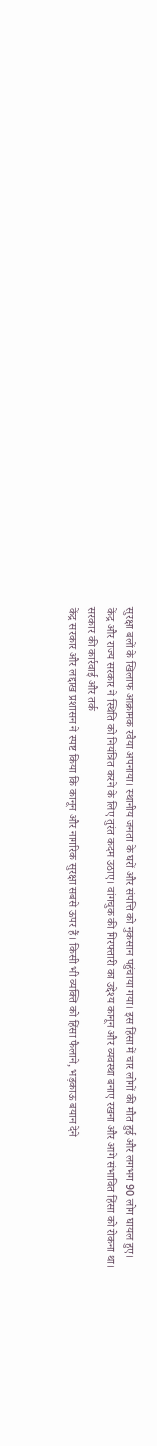सुरक्षा बलों के खिलाफ आक्रामक रवैया अपनाया। स्थानीय जनता के घरों और संपत्ति को नुकसान पहुंचाया गया। इस हिंसा में चार लोगों की मौत हुई और लगभग 90 लोग घायल हुए।
केंद्र और राज्य सरकार ने स्थिति को नियंत्रित करने के लिए तुरंत कदम उठाए। वांगचुक की गिरफ्तारी का उद्देश्य कानून और व्यवस्था बनाए रखना और आगे संभावित हिंसा को रोकना था।
सरकार की कार्रवाई और तर्क
केंद्र सरकार और लद्दाख प्रशासन ने स्पष्ट किया कि कानून और नागरिक सुरक्षा सबसे ऊपर हैं। किसी भी व्यक्ति को हिंसा फैलाने, भड़काऊ बयान देने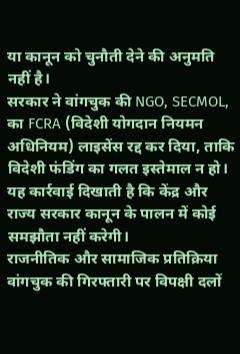या कानून को चुनौती देने की अनुमति नहीं है।
सरकार ने वांगचुक की NGO, SECMOL, का FCRA (विदेशी योगदान नियमन अधिनियम) लाइसेंस रद्द कर दिया, ताकि विदेशी फंडिंग का गलत इस्तेमाल न हो। यह कार्रवाई दिखाती है कि केंद्र और राज्य सरकार कानून के पालन में कोई समझौता नहीं करेगी।
राजनीतिक और सामाजिक प्रतिक्रिया
वांगचुक की गिरफ्तारी पर विपक्षी दलों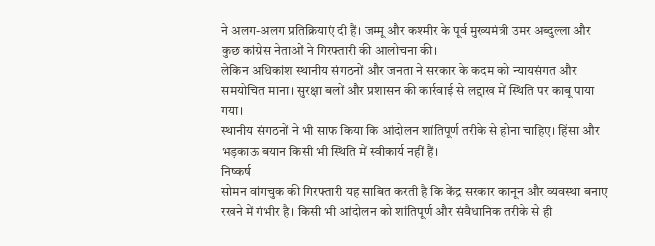ने अलग-अलग प्रतिक्रियाएं दी हैं। जम्मू और कश्मीर के पूर्व मुख्यमंत्री उमर अब्दुल्ला और कुछ कांग्रेस नेताओं ने गिरफ्तारी की आलोचना की।
लेकिन अधिकांश स्थानीय संगठनों और जनता ने सरकार के कदम को न्यायसंगत और समयोचित माना। सुरक्षा बलों और प्रशासन की कार्रवाई से लद्दाख में स्थिति पर काबू पाया गया।
स्थानीय संगठनों ने भी साफ किया कि आंदोलन शांतिपूर्ण तरीके से होना चाहिए। हिंसा और भड़काऊ बयान किसी भी स्थिति में स्वीकार्य नहीं हैं।
निष्कर्ष
सोमन वांगचुक की गिरफ्तारी यह साबित करती है कि केंद्र सरकार कानून और व्यवस्था बनाए रखने में गंभीर है। किसी भी आंदोलन को शांतिपूर्ण और संवैधानिक तरीके से ही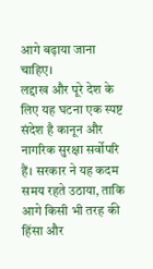आगे बढ़ाया जाना चाहिए।
लद्दाख और पूरे देश के लिए यह घटना एक स्पष्ट संदेश है कानून और नागरिक सुरक्षा सर्वोपरि हैं। सरकार ने यह कदम समय रहते उठाया, ताकि आगे किसी भी तरह की हिंसा और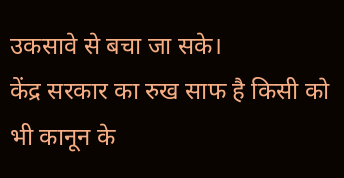उकसावे से बचा जा सके।
केंद्र सरकार का रुख साफ है किसी को भी कानून के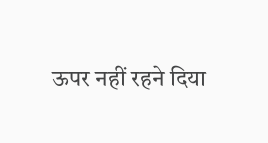ऊपर नहीं रहने दिया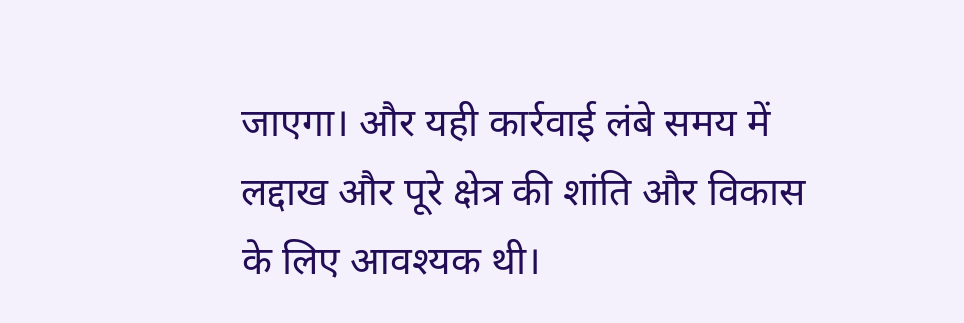जाएगा। और यही कार्रवाई लंबे समय में लद्दाख और पूरे क्षेत्र की शांति और विकास के लिए आवश्यक थी।